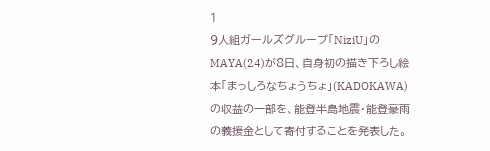1
9人組ガールズグループ「NiziU」のMAYA(24)が8日、自身初の描き下ろし絵本「まっしろなちょうちょ」(KADOKAWA)の収益の一部を、能登半島地震・能登豪雨の義援金として寄付することを発表した。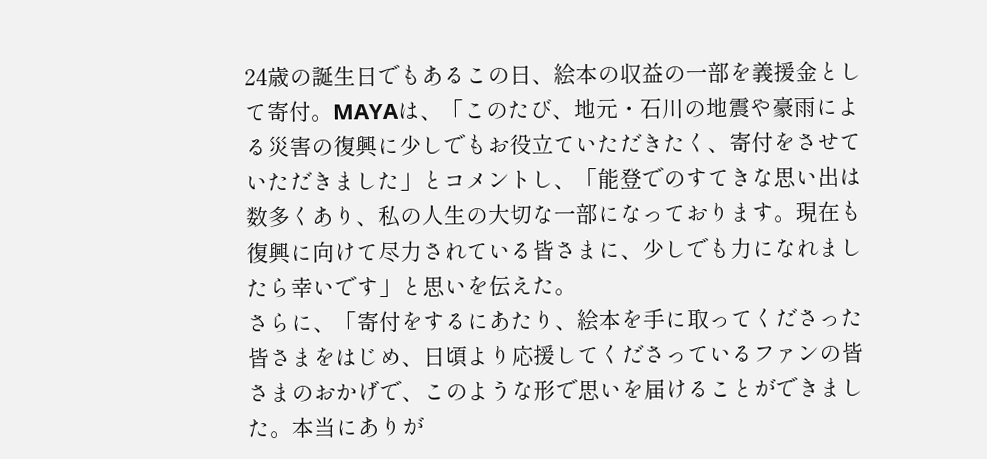24歳の誕生日でもあるこの日、絵本の収益の一部を義援金として寄付。MAYAは、「このたび、地元・石川の地震や豪雨による災害の復興に少しでもお役立ていただきたく、寄付をさせていただきました」とコメントし、「能登でのすてきな思い出は数多くあり、私の人生の大切な一部になっております。現在も復興に向けて尽力されている皆さまに、少しでも力になれましたら幸いです」と思いを伝えた。
さらに、「寄付をするにあたり、絵本を手に取ってくださった皆さまをはじめ、日頃より応援してくださっているファンの皆さまのおかげで、このような形で思いを届けることができました。本当にありが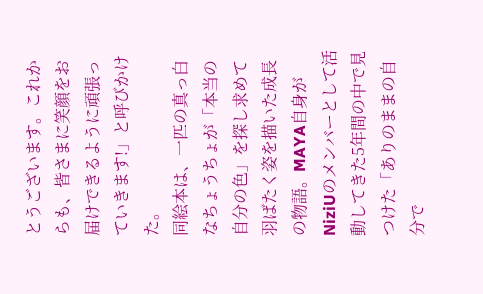とうございます。これからも、皆さまに笑顔をお届けできるように頑張っていきます!」と呼びかけた。
同絵本は、一匹の真っ白なちょうちょが「本当の自分の色」を探し求めて羽ばたく姿を描いた成長の物語。MAYA自身がNiziUのメンバーとして活動してきた5年間の中で見つけた「ありのままの自分で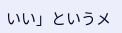いい」というメ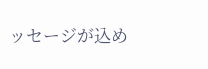ッセージが込め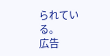られている。
広告